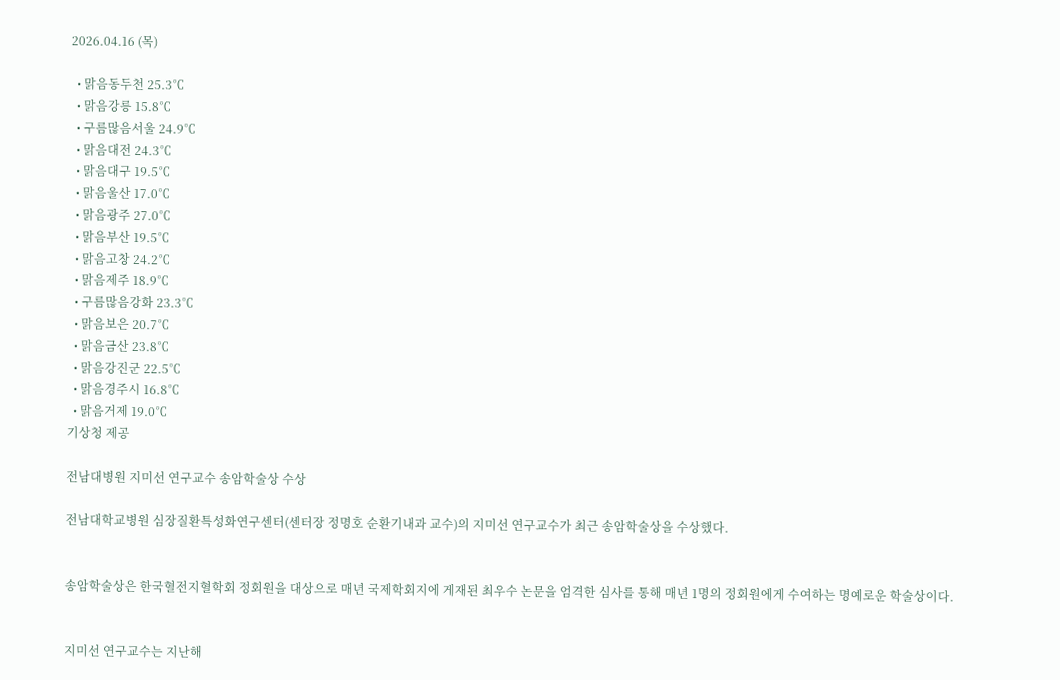2026.04.16 (목)

  • 맑음동두천 25.3℃
  • 맑음강릉 15.8℃
  • 구름많음서울 24.9℃
  • 맑음대전 24.3℃
  • 맑음대구 19.5℃
  • 맑음울산 17.0℃
  • 맑음광주 27.0℃
  • 맑음부산 19.5℃
  • 맑음고창 24.2℃
  • 맑음제주 18.9℃
  • 구름많음강화 23.3℃
  • 맑음보은 20.7℃
  • 맑음금산 23.8℃
  • 맑음강진군 22.5℃
  • 맑음경주시 16.8℃
  • 맑음거제 19.0℃
기상청 제공

전남대병원 지미선 연구교수 송암학술상 수상

전남대학교병원 심장질환특성화연구센터(센터장 정명호 순환기내과 교수)의 지미선 연구교수가 최근 송암학술상을 수상했다.


송암학술상은 한국혈전지혈학회 정회원을 대상으로 매년 국제학회지에 게재된 최우수 논문을 엄격한 심사를 통해 매년 1명의 정회원에게 수여하는 명예로운 학술상이다.


지미선 연구교수는 지난해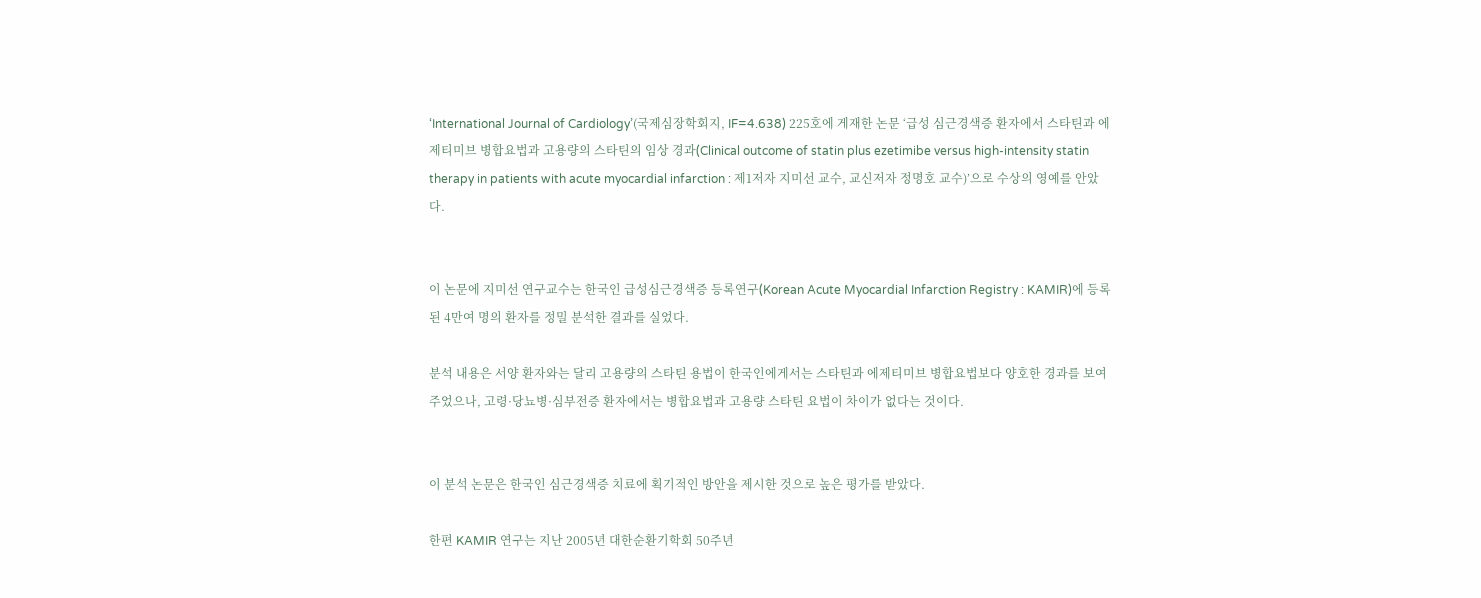‘International Journal of Cardiology’(국제심장학회지, IF=4.638) 225호에 게재한 논문 ‘급성 심근경색증 환자에서 스타틴과 에제티미브 병합요법과 고용량의 스타틴의 임상 경과(Clinical outcome of statin plus ezetimibe versus high-intensity statin therapy in patients with acute myocardial infarction : 제1저자 지미선 교수, 교신저자 정명호 교수)’으로 수상의 영예를 안았다.


이 논문에 지미선 연구교수는 한국인 급성심근경색증 등록연구(Korean Acute Myocardial Infarction Registry : KAMIR)에 등록된 4만여 명의 환자를 정밀 분석한 결과를 실었다.

분석 내용은 서양 환자와는 달리 고용량의 스타틴 용법이 한국인에게서는 스타틴과 에제티미브 병합요법보다 양호한 경과를 보여주었으나, 고령·당뇨병·심부전증 환자에서는 병합요법과 고용량 스타틴 요법이 차이가 없다는 것이다.


이 분석 논문은 한국인 심근경색증 치료에 획기적인 방안을 제시한 것으로 높은 평가를 받았다.

한편 KAMIR 연구는 지난 2005년 대한순환기학회 50주년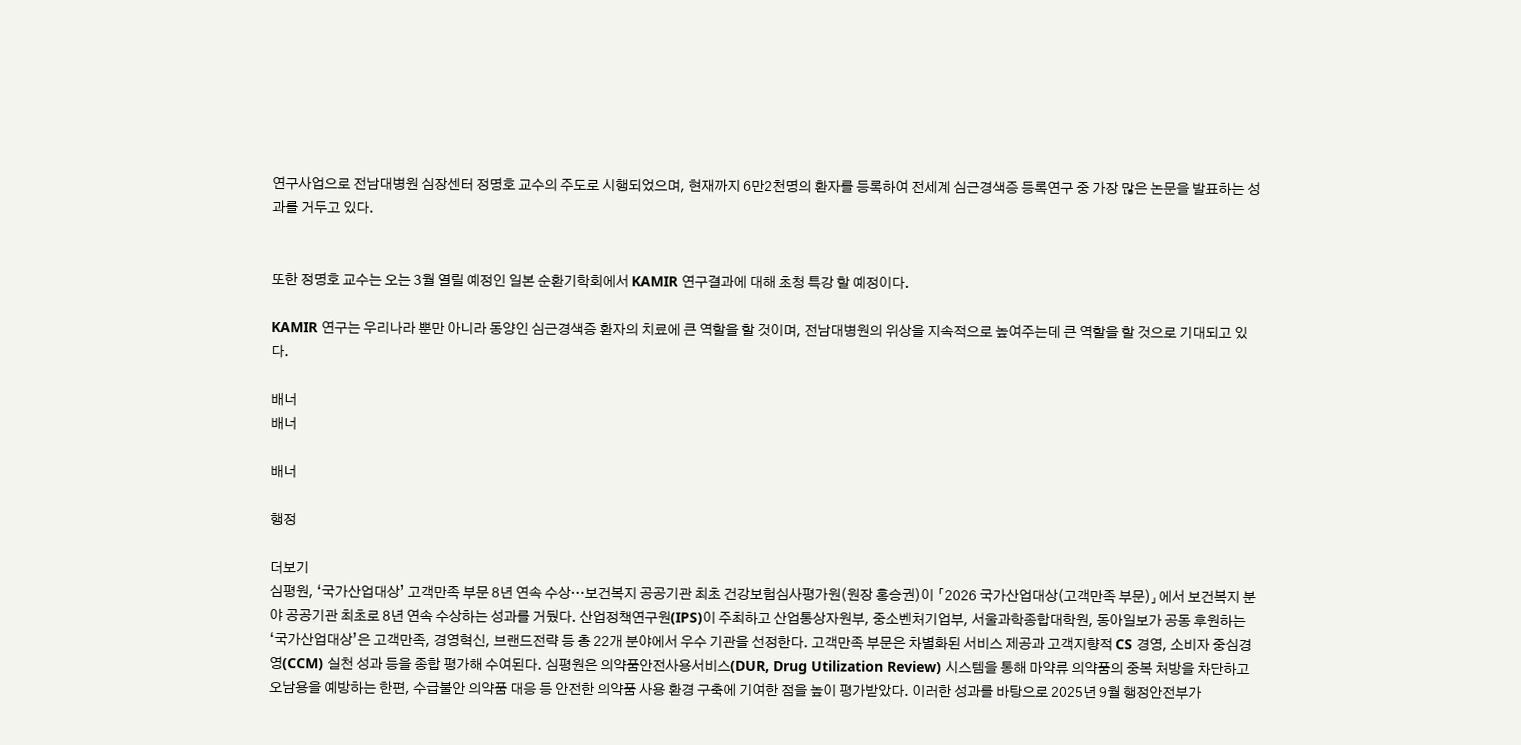연구사업으로 전남대병원 심장센터 정명호 교수의 주도로 시행되었으며, 현재까지 6만2천명의 환자를 등록하여 전세계 심근경색증 등록연구 중 가장 많은 논문을 발표하는 성과를 거두고 있다.


또한 정명호 교수는 오는 3월 열릴 예정인 일본 순환기학회에서 KAMIR 연구결과에 대해 초청 특강 할 예정이다.

KAMIR 연구는 우리나라 뿐만 아니라 동양인 심근경색증 환자의 치료에 큰 역할을 할 것이며, 전남대병원의 위상을 지속적으로 높여주는데 큰 역할을 할 것으로 기대되고 있다.

배너
배너

배너

행정

더보기
심평원, ‘국가산업대상’ 고객만족 부문 8년 연속 수상…보건복지 공공기관 최초 건강보험심사평가원(원장 홍승권)이 「2026 국가산업대상(고객만족 부문)」에서 보건복지 분야 공공기관 최초로 8년 연속 수상하는 성과를 거뒀다. 산업정책연구원(IPS)이 주최하고 산업통상자원부, 중소벤처기업부, 서울과학종합대학원, 동아일보가 공동 후원하는 ‘국가산업대상’은 고객만족, 경영혁신, 브랜드전략 등 총 22개 분야에서 우수 기관을 선정한다. 고객만족 부문은 차별화된 서비스 제공과 고객지향적 CS 경영, 소비자 중심경영(CCM) 실천 성과 등을 종합 평가해 수여된다. 심평원은 의약품안전사용서비스(DUR, Drug Utilization Review) 시스템을 통해 마약류 의약품의 중복 처방을 차단하고 오남용을 예방하는 한편, 수급불안 의약품 대응 등 안전한 의약품 사용 환경 구축에 기여한 점을 높이 평가받았다. 이러한 성과를 바탕으로 2025년 9월 행정안전부가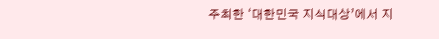주최한 ‘대한민국 지식대상’에서 지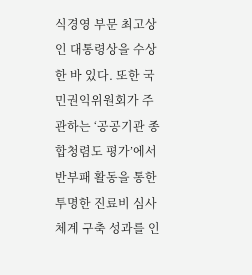식경영 부문 최고상인 대통령상을 수상한 바 있다. 또한 국민권익위원회가 주관하는 ‘공공기관 종합청렴도 평가’에서 반부패 활동을 통한 투명한 진료비 심사체계 구축 성과를 인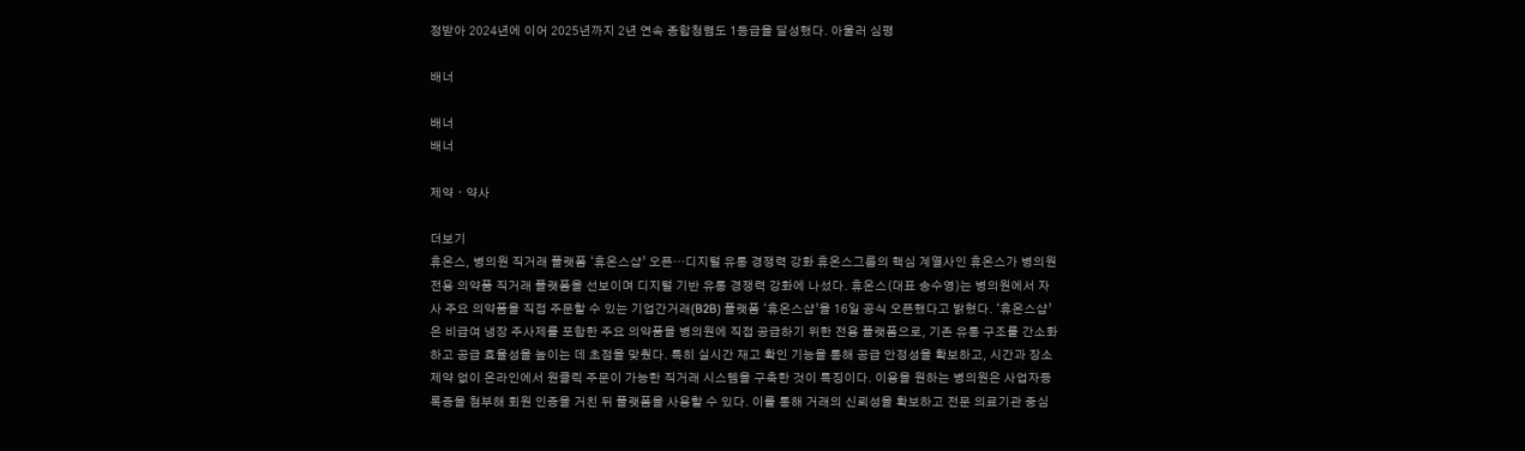정받아 2024년에 이어 2025년까지 2년 연속 종합청렴도 1등급을 달성했다. 아울러 심평

배너

배너
배너

제약ㆍ약사

더보기
휴온스, 병의원 직거래 플랫폼 ‘휴온스샵’ 오픈…디지털 유통 경쟁력 강화 휴온스그룹의 핵심 계열사인 휴온스가 병의원 전용 의약품 직거래 플랫폼을 선보이며 디지털 기반 유통 경쟁력 강화에 나섰다. 휴온스(대표 송수영)는 병의원에서 자사 주요 의약품을 직접 주문할 수 있는 기업간거래(B2B) 플랫폼 ‘휴온스샵’을 16일 공식 오픈했다고 밝혔다. ‘휴온스샵’은 비급여 냉장 주사제를 포함한 주요 의약품을 병의원에 직접 공급하기 위한 전용 플랫폼으로, 기존 유통 구조를 간소화하고 공급 효율성을 높이는 데 초점을 맞췄다. 특히 실시간 재고 확인 기능을 통해 공급 안정성을 확보하고, 시간과 장소 제약 없이 온라인에서 원클릭 주문이 가능한 직거래 시스템을 구축한 것이 특징이다. 이용을 원하는 병의원은 사업자등록증을 첨부해 회원 인증을 거친 뒤 플랫폼을 사용할 수 있다. 이를 통해 거래의 신뢰성을 확보하고 전문 의료기관 중심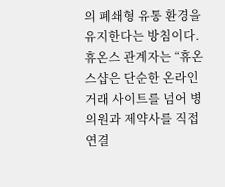의 폐쇄형 유통 환경을 유지한다는 방침이다. 휴온스 관계자는 “휴온스샵은 단순한 온라인 거래 사이트를 넘어 병의원과 제약사를 직접 연결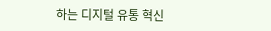하는 디지털 유통 혁신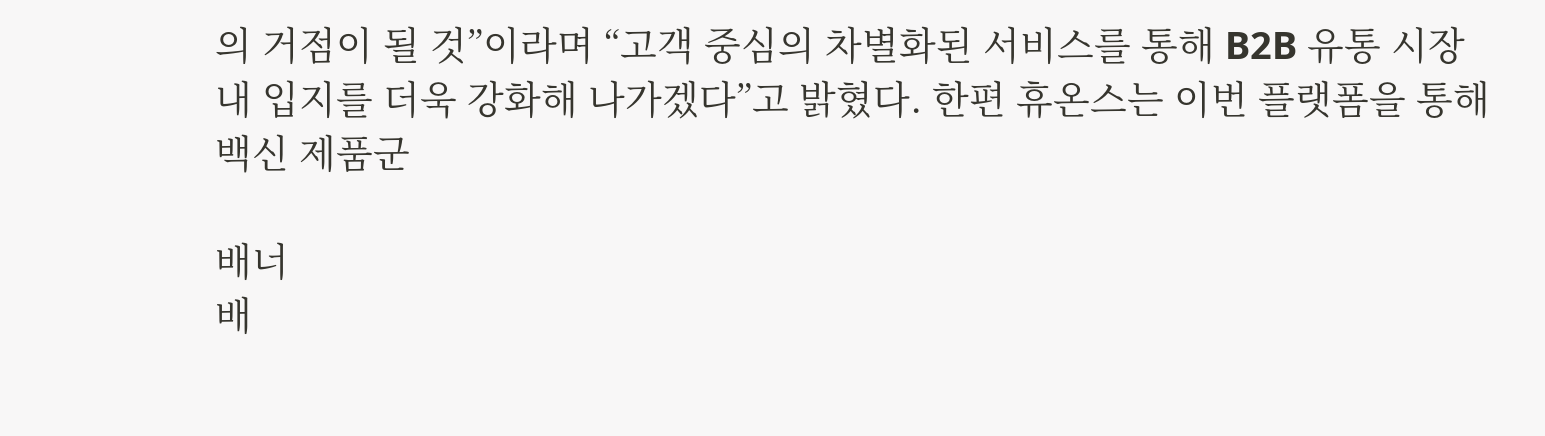의 거점이 될 것”이라며 “고객 중심의 차별화된 서비스를 통해 B2B 유통 시장 내 입지를 더욱 강화해 나가겠다”고 밝혔다. 한편 휴온스는 이번 플랫폼을 통해 백신 제품군

배너
배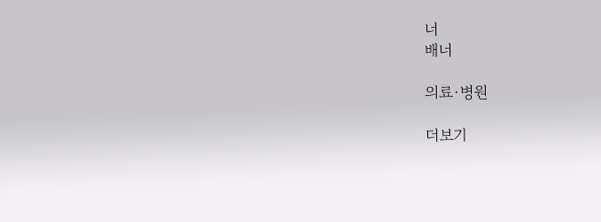너
배너

의료·병원

더보기